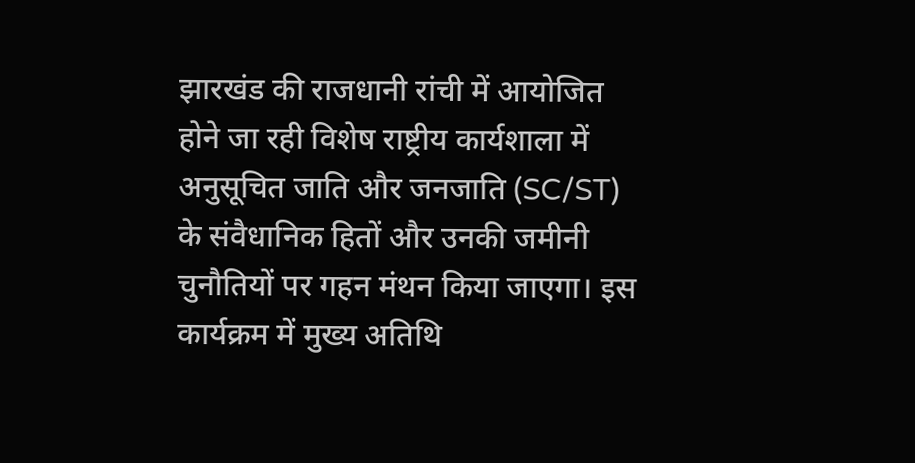झारखंड की राजधानी रांची में आयोजित होने जा रही विशेष राष्ट्रीय कार्यशाला में अनुसूचित जाति और जनजाति (SC/ST) के संवैधानिक हितों और उनकी जमीनी चुनौतियों पर गहन मंथन किया जाएगा। इस कार्यक्रम में मुख्य अतिथि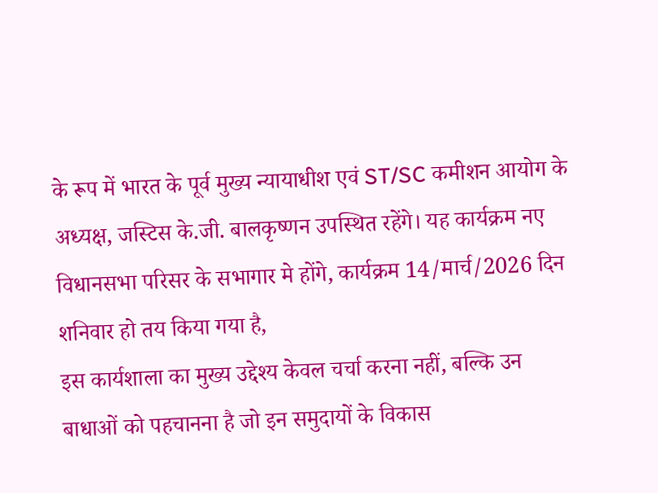के रूप में भारत के पूर्व मुख्य न्यायाधीश एवं ST/SC कमीशन आयोग के अध्यक्ष, जस्टिस के.जी. बालकृष्णन उपस्थित रहेंगे। यह कार्यक्रम नए विधानसभा परिसर के सभागार मे होंगे, कार्यक्रम 14/मार्च/2026 दिन शनिवार हो तय किया गया है,
इस कार्यशाला का मुख्य उद्देश्य केवल चर्चा करना नहीं, बल्कि उन बाधाओं को पहचानना है जो इन समुदायों के विकास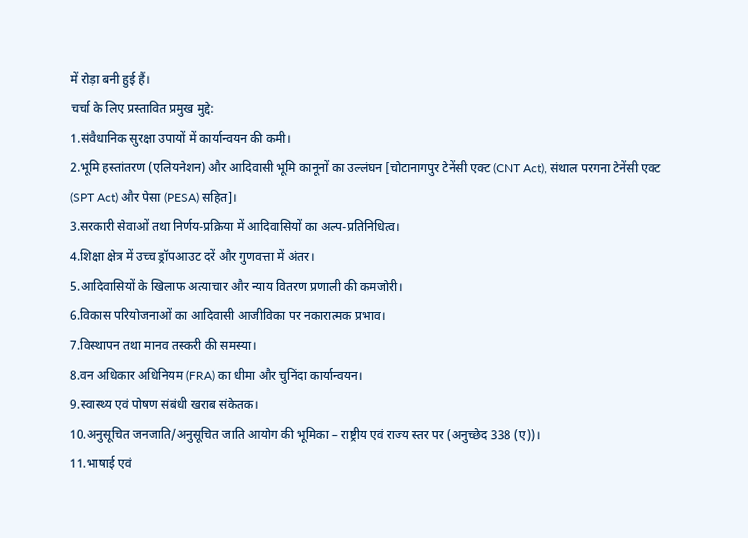में रोड़ा बनी हुई हैं।
चर्चा के लिए प्रस्तावित प्रमुख मुद्दे:
1.संवैधानिक सुरक्षा उपायों में कार्यान्वयन की कमी।
2.भूमि हस्तांतरण (एलियनेशन) और आदिवासी भूमि कानूनों का उल्लंघन [चोटानागपुर टेनेंसी एक्ट (CNT Act), संथाल परगना टेनेंसी एक्ट (SPT Act) और पेसा (PESA) सहित]।
3.सरकारी सेवाओं तथा निर्णय-प्रक्रिया में आदिवासियों का अल्प-प्रतिनिधित्व।
4.शिक्षा क्षेत्र में उच्च ड्रॉपआउट दरें और गुणवत्ता में अंतर।
5.आदिवासियों के खिलाफ अत्याचार और न्याय वितरण प्रणाली की कमजोरी।
6.विकास परियोजनाओं का आदिवासी आजीविका पर नकारात्मक प्रभाव।
7.विस्थापन तथा मानव तस्करी की समस्या।
8.वन अधिकार अधिनियम (FRA) का धीमा और चुनिंदा कार्यान्वयन।
9.स्वास्थ्य एवं पोषण संबंधी खराब संकेतक।
10.अनुसूचित जनजाति/अनुसूचित जाति आयोग की भूमिका – राष्ट्रीय एवं राज्य स्तर पर (अनुच्छेद 338 (ए))।
11.भाषाई एवं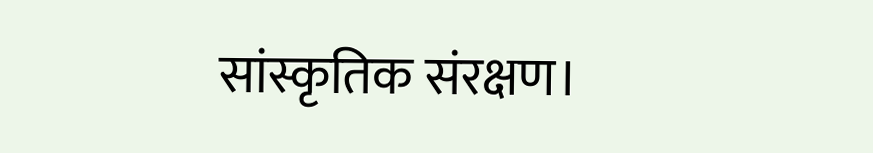सांस्कृतिक संरक्षण।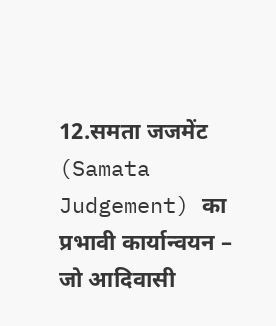12.समता जजमेंट (Samata Judgement) का प्रभावी कार्यान्वयन – जो आदिवासी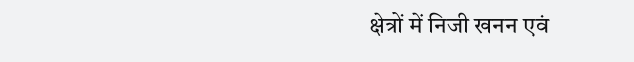क्षेत्रों में निजी खनन एवं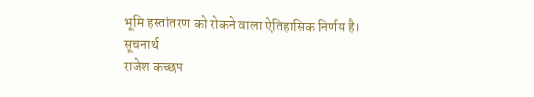भूमि हस्तांतरण को रोकने वाला ऐतिहासिक निर्णय है।
सूचनार्थ
राजेश कच्छप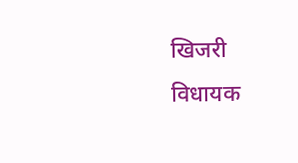खिजरी विधायक